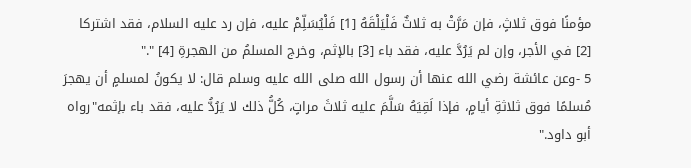مؤمنًا فوق ثلاثٍ، فإن مَرَّتْ به ثلاثٌ فَلْيَلْقَهُ [1] فَلْيُسَلِّمْ عليه، فإن رد عليه السلام، فقد اشتركا [2] في الأجر، وإن لم يَرُدَّ عليه، فقد باء [3] بالإثم، وخرج المسلمُ من الهجرةِ [4] "."
5 -وعن عائشة رضي الله عنها أن رسول الله صلى الله عليه وسلم قال: لا يكونُ لمسلمٍ أن يهجرَ مُسلمًا فوق ثلاثةِ أيامٍ، فإذا لَقِيَهُ سَلَّمَ عليه ثلاثَ مراتٍ، كُلُّ ذلك لا يَرُدُّ عليه، فقد باء بإثمه"رواه أبو داود."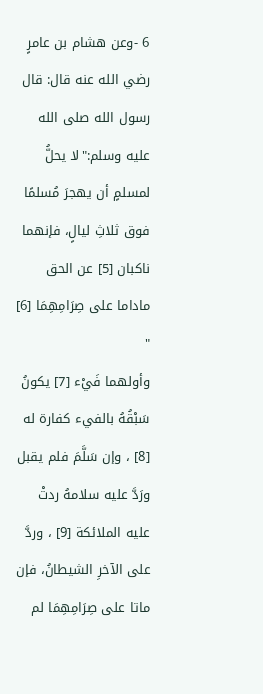6 -وعن هشام بن عامرٍ رضي الله عنه قال: قال رسول الله صلى الله عليه وسلم:"لا يحلُّ لمسلمٍ أن يهجرَ مُسلمًا فوق ثلاثِ ليالٍ، فإنهما ناكبان [5] عن الحق ماداما على صِرَامِهِمَا [6] "
وأولهما فَيْء [7] يكونُ سَبْقُهُ بالفيء كفارة له [8] ، وإن سَلَّمَ فلم يقبل ورَدَّ عليه سلامهُ ردتْ عليه الملائكة [9] ، وردَّ على الآخرِ الشيطانُ، فإن ماتا على صِرَامِهِمَا لم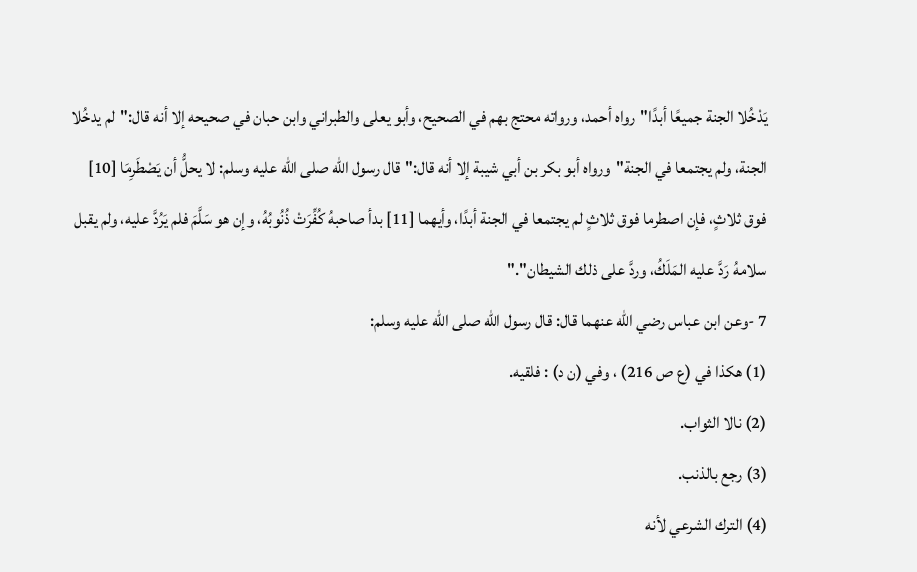يَدْخُلا الجنة جميعًا أبدًا"رواه أحمد، ورواته محتج بهم في الصحيح، وأبو يعلى والطبراني وابن حبان في صحيحه إلا أنه قال:"لم يدخُلا الجنة، ولم يجتمعا في الجنة"ورواه أبو بكر بن أبي شيبة إلا أنه قال:"قال رسول الله صلى الله عليه وسلم: لا يحلُّ أن يَصْطَرِمَا [10] فوق ثلاثٍ، فإن اصطرما فوق ثلاثٍ لم يجتمعا في الجنة أبدًا، وأيهما [11] بدأ صاحبهُ كُفِّرَتْ ذُنُوبُهُ، وإن هو سَلَّمَ فلم يَرُدَّ عليه، ولم يقبل سلامهُ رَدَّ عليه المَلَكُ، وردَّ على ذلك الشيطان"."
7 -وعن ابن عباس رضي الله عنهما قال: قال رسول الله صلى الله عليه وسلم:
(1) هكذا في (ع ص 216) ، وفي (ن د) : فلقيه.
(2) نالا الثواب.
(3) رجع بالذنب.
(4) الترك الشرعي لأنه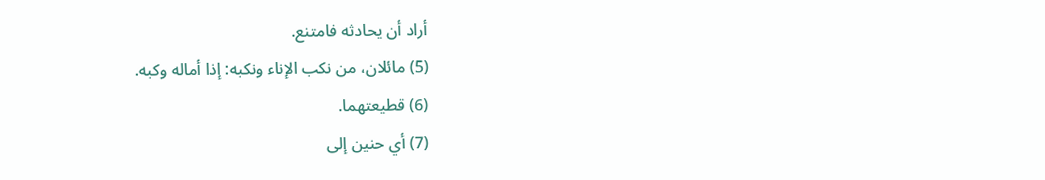أراد أن يحادثه فامتنع.
(5) مائلان، من نكب الإناء ونكبه: إذا أماله وكبه.
(6) قطيعتهما.
(7) أي حنين إلى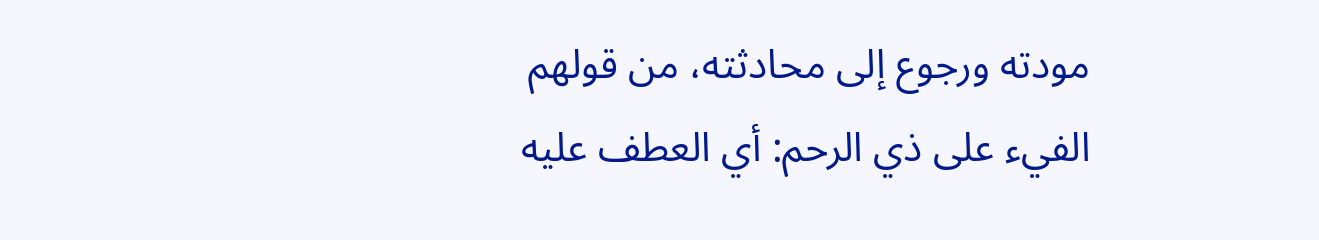مودته ورجوع إلى محادثته، من قولهم الفيء على ذي الرحم: أي العطف عليه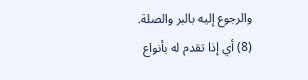والرجوع إليه بالبر والصلة.
(8) أي إذا تقدم له بأنواع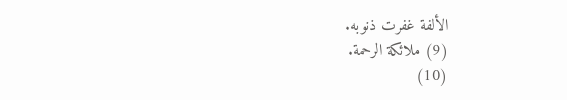الألفة غفرت ذنوبه.
(9) ملائكة الرحمة.
(10)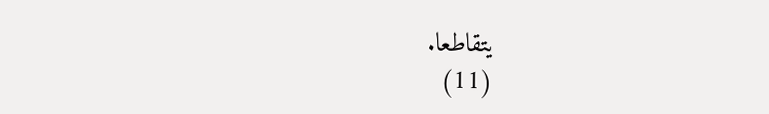يتقاطعا.
(11)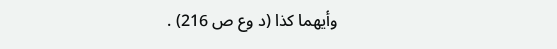وأيهما كذا (د وع ص 216) .